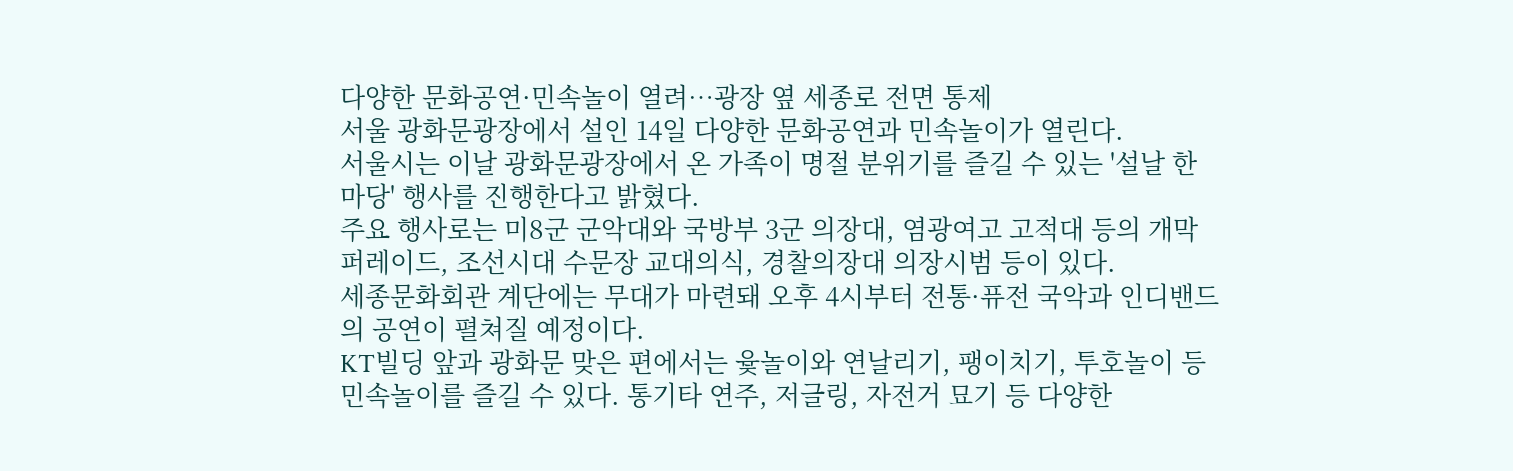다양한 문화공연·민속놀이 열려…광장 옆 세종로 전면 통제
서울 광화문광장에서 설인 14일 다양한 문화공연과 민속놀이가 열린다.
서울시는 이날 광화문광장에서 온 가족이 명절 분위기를 즐길 수 있는 '설날 한마당' 행사를 진행한다고 밝혔다.
주요 행사로는 미8군 군악대와 국방부 3군 의장대, 염광여고 고적대 등의 개막 퍼레이드, 조선시대 수문장 교대의식, 경찰의장대 의장시범 등이 있다.
세종문화회관 계단에는 무대가 마련돼 오후 4시부터 전통·퓨전 국악과 인디밴드의 공연이 펼쳐질 예정이다.
KT빌딩 앞과 광화문 맞은 편에서는 윷놀이와 연날리기, 팽이치기, 투호놀이 등 민속놀이를 즐길 수 있다. 통기타 연주, 저글링, 자전거 묘기 등 다양한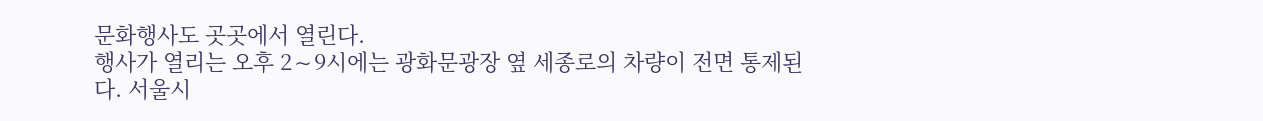문화행사도 곳곳에서 열린다.
행사가 열리는 오후 2∼9시에는 광화문광장 옆 세종로의 차량이 전면 통제된다. 서울시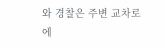와 경찰은 주변 교차로에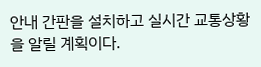안내 간판을 설치하고 실시간 교통상황을 알릴 계획이다.